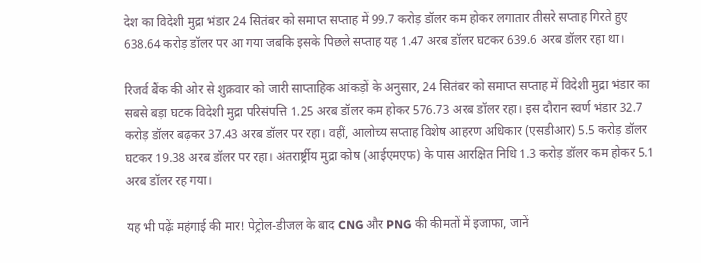देश का विदेशी मुद्रा भंडार 24 सितंबर को समाप्त सप्ताह में 99.7 करोड़ डॉलर कम होकर लगातार तीसरे सप्ताह गिरते हुए 638.64 करोड़ डॉलर पर आ गया जबकि इसके पिछले सप्ताह यह 1.47 अरब डॉलर घटकर 639.6 अरब डॉलर रहा था।

रिजर्व बैंक की ओर से शुक्रवार को जारी साप्ताहिक आंकड़ों के अनुसार, 24 सितंबर को समाप्त सप्ताह में विदेशी मुद्रा भंडार का सबसे बड़ा घटक विदेशी मुद्रा परिसंपत्ति 1.25 अरब डॉलर कम होकर 576.73 अरब डॉलर रहा। इस दौरान स्वर्ण भंडार 32.7 करोड़ डॉलर बढ़कर 37.43 अरब डॉलर पर रहा। वहीं, आलोच्य सप्ताह विशेष आहरण अधिकार (एसडीआर) 5.5 करोड़ डॉलर घटकर 19.38 अरब डॉलर पर रहा। अंतरार्ष्ट्रीय मुद्रा कोष (आईएमएफ) के पास आरक्षित निधि 1.3 करोड़ डॉलर कम होकर 5.1 अरब डॉलर रह गया।

यह भी पढ़ेंः महंगाई की मार! पेट्रोल-डीजल के बाद CNG और PNG की कीमतों में इजाफा, जानें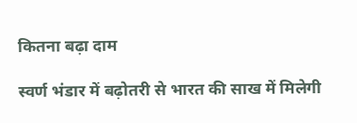कितना बढ़ा दाम

स्वर्ण भंडार में बढ़ोतरी से भारत की साख में मिलेगी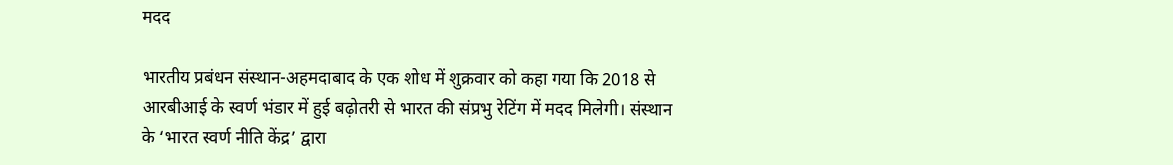मदद

भारतीय प्रबंधन संस्थान-अहमदाबाद के एक शोध में शुक्रवार को कहा गया कि 2018 से आरबीआई के स्वर्ण भंडार में हुई बढ़ोतरी से भारत की संप्रभु रेटिंग में मदद मिलेगी। संस्थान के ‘भारत स्वर्ण नीति केंद्र’ द्वारा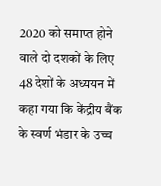2020 को समाप्त होने वाले दो दशकों के लिए 48 देशों के अध्ययन में कहा गया कि केंद्रीय बैंक के स्वर्ण भंडार के उच्च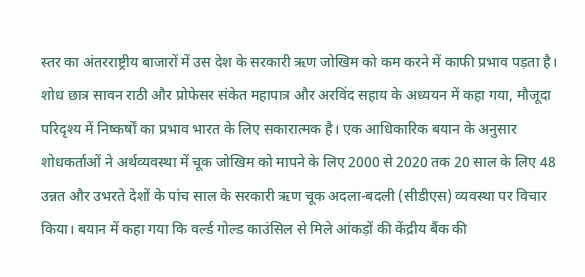स्तर का अंतरराष्ट्रीय बाजारों में उस देश के सरकारी ऋण जोखिम को कम करने में काफी प्रभाव पड़ता है। शोध छात्र सावन राठी और प्रोफेसर संकेत महापात्र और अरविंद सहाय के अध्ययन में कहा गया, मौजूदा परिदृश्य में निष्कर्षों का प्रभाव भारत के लिए सकारात्मक है। एक आधिकारिक बयान के अनुसार शोधकर्ताओं ने अर्थव्यवस्था में चूक जोखिम को मापने के लिए 2000 से 2020 तक 20 साल के लिए 48 उन्नत और उभरते देशों के पांच साल के सरकारी ऋण चूक अदला-बदली (सीडीएस) व्यवस्था पर विचार किया। बयान में कहा गया कि वर्ल्ड गोल्ड काउंसिल से मिले आंकड़ों की केंद्रीय बैंक की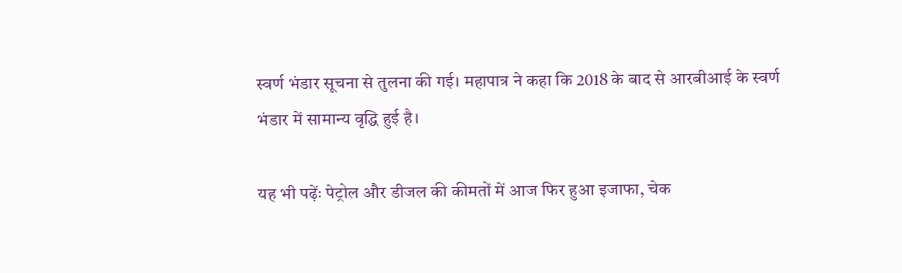स्वर्ण भंडार सूचना से तुलना की गई। महापात्र ने कहा कि 2018 के बाद से आरबीआई के स्वर्ण भंडार में सामान्य वृद्धि हुई है।

यह भी पढ़ेंः पेट्रोल और डीजल की कीमतों में आज फिर हुआ इजाफा, चेक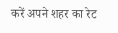करें अपने शहर का रेट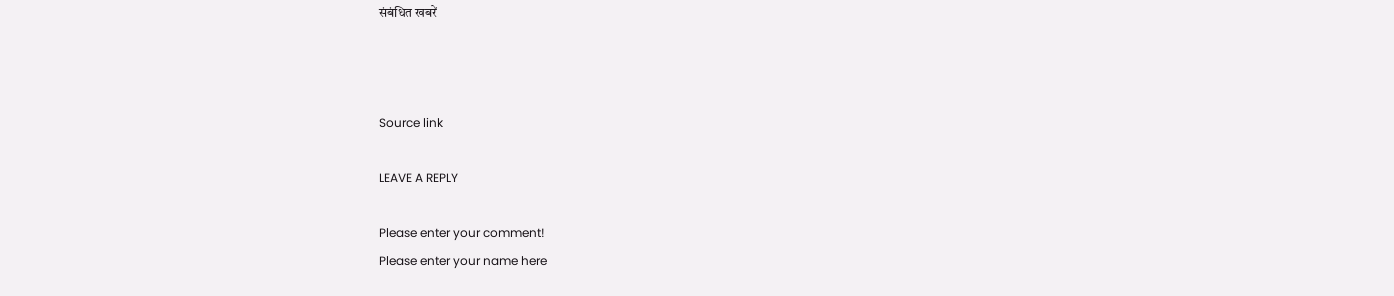संबंधित खबरें



Source link

LEAVE A REPLY

Please enter your comment!
Please enter your name here